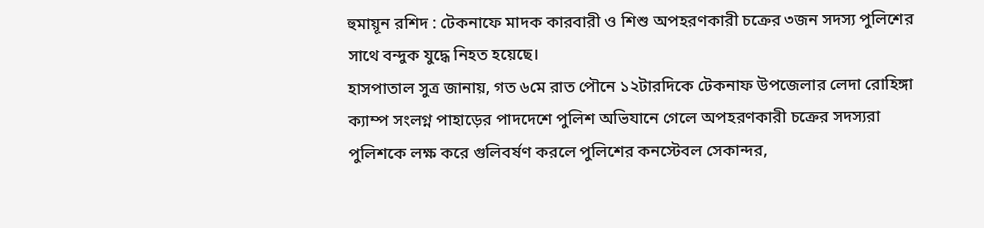হুমায়ূন রশিদ : টেকনাফে মাদক কারবারী ও শিশু অপহরণকারী চক্রের ৩জন সদস্য পুলিশের সাথে বন্দুক যুদ্ধে নিহত হয়েছে।
হাসপাতাল সুত্র জানায়, গত ৬মে রাত পৌনে ১২টারদিকে টেকনাফ উপজেলার লেদা রোহিঙ্গা ক্যাম্প সংলগ্ন পাহাড়ের পাদদেশে পুলিশ অভিযানে গেলে অপহরণকারী চক্রের সদস্যরা পুলিশকে লক্ষ করে গুলিবর্ষণ করলে পুলিশের কনস্টেবল সেকান্দর,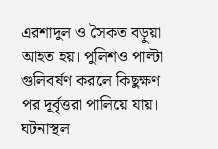এরশাদুল ও সৈকত বড়ুয়া আহত হয়। পুলিশও পাল্টা গুলিবর্ষণ করলে কিছুক্ষণ পর দূর্বৃত্তরা পালিয়ে যায়। ঘটনাস্থল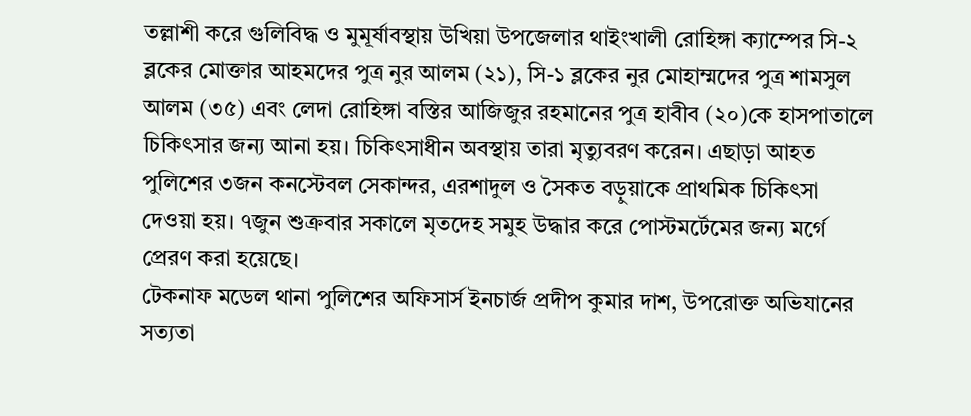তল্লাশী করে গুলিবিদ্ধ ও মুমূর্ষাবস্থায় উখিয়া উপজেলার থাইংখালী রোহিঙ্গা ক্যাম্পের সি-২ ব্লকের মোক্তার আহমদের পুত্র নুর আলম (২১), সি-১ ব্লকের নুর মোহাম্মদের পুত্র শামসুল আলম (৩৫) এবং লেদা রোহিঙ্গা বস্তির আজিজুর রহমানের পুত্র হাবীব (২০)কে হাসপাতালে চিকিৎসার জন্য আনা হয়। চিকিৎসাধীন অবস্থায় তারা মৃত্যুবরণ করেন। এছাড়া আহত পুলিশের ৩জন কনস্টেবল সেকান্দর, এরশাদুল ও সৈকত বড়ুয়াকে প্রাথমিক চিকিৎসা দেওয়া হয়। ৭জুন শুক্রবার সকালে মৃতদেহ সমুহ উদ্ধার করে পোস্টমর্টেমের জন্য মর্গে প্রেরণ করা হয়েছে।
টেকনাফ মডেল থানা পুলিশের অফিসার্স ইনচার্জ প্রদীপ কুমার দাশ, উপরোক্ত অভিযানের সত্যতা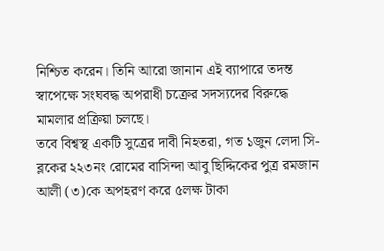নিশ্চিত করেন। তিনি আরো জানান এই ব্যাপারে তদন্ত স্বাপেক্ষে সংঘবদ্ধ অপরাধী চক্রের সদস্যদের বিরুদ্ধে মামলার প্রক্রিয়া চলছে।
তবে বিশ্বস্থ একটি সুত্রের দাবী নিহতরা, গত ১জুন লেদা সি-ব্লকের ২২৩নং রোমের বাসিন্দা আবু ছিদ্দিকের পুত্র রমজান আলী (৩)কে অপহরণ করে ৫লক্ষ টাকা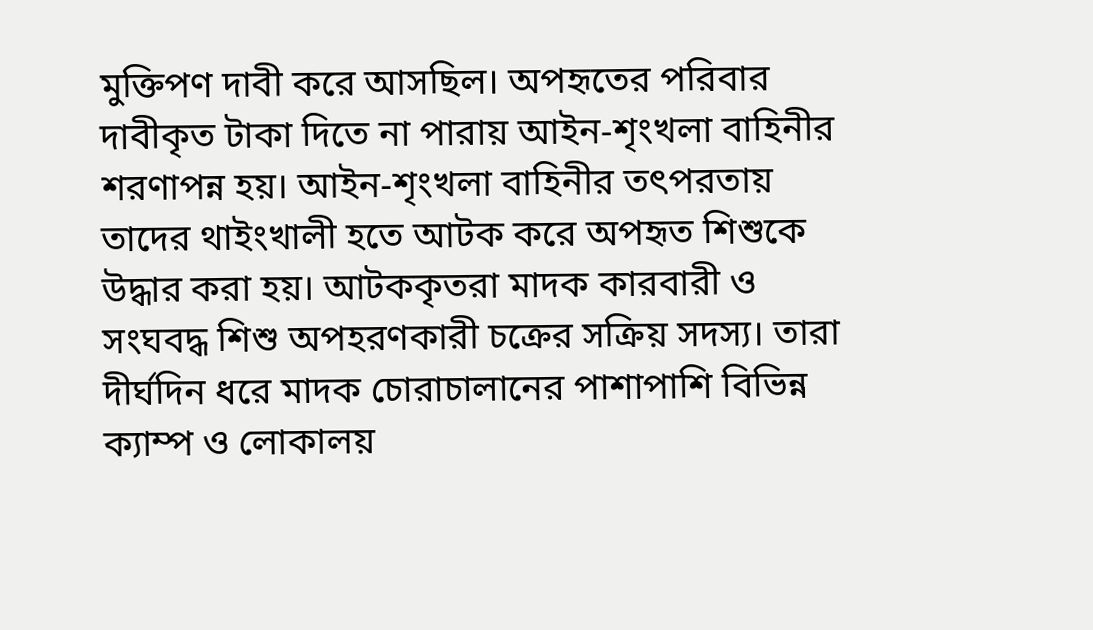মুক্তিপণ দাবী করে আসছিল। অপহৃতের পরিবার দাবীকৃত টাকা দিতে না পারায় আইন-শৃংখলা বাহিনীর শরণাপন্ন হয়। আইন-শৃংখলা বাহিনীর তৎপরতায় তাদের থাইংখালী হতে আটক করে অপহৃত শিশুকে উদ্ধার করা হয়। আটককৃতরা মাদক কারবারী ও সংঘবদ্ধ শিশু অপহরণকারী চক্রের সক্রিয় সদস্য। তারা দীর্ঘদিন ধরে মাদক চোরাচালানের পাশাপাশি বিভিন্ন ক্যাম্প ও লোকালয়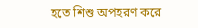হতে শিশু অপহরণ করে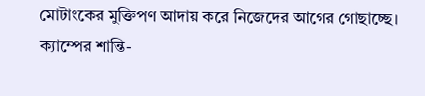মোটাংকের মুক্তিপণ আদায় করে নিজেদের আগের গোছাচ্ছে। ক্যাম্পের শান্তি-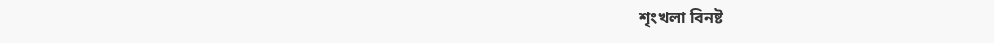শৃংখলা বিনষ্ট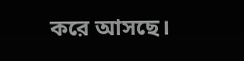করে আসছে।